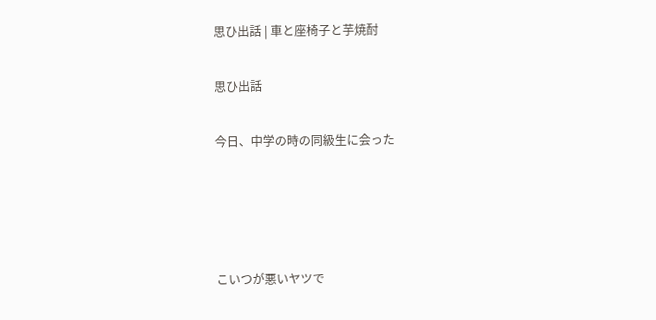思ひ出話 | 車と座椅子と芋焼酎

思ひ出話

今日、中学の時の同級生に会った




こいつが悪いヤツで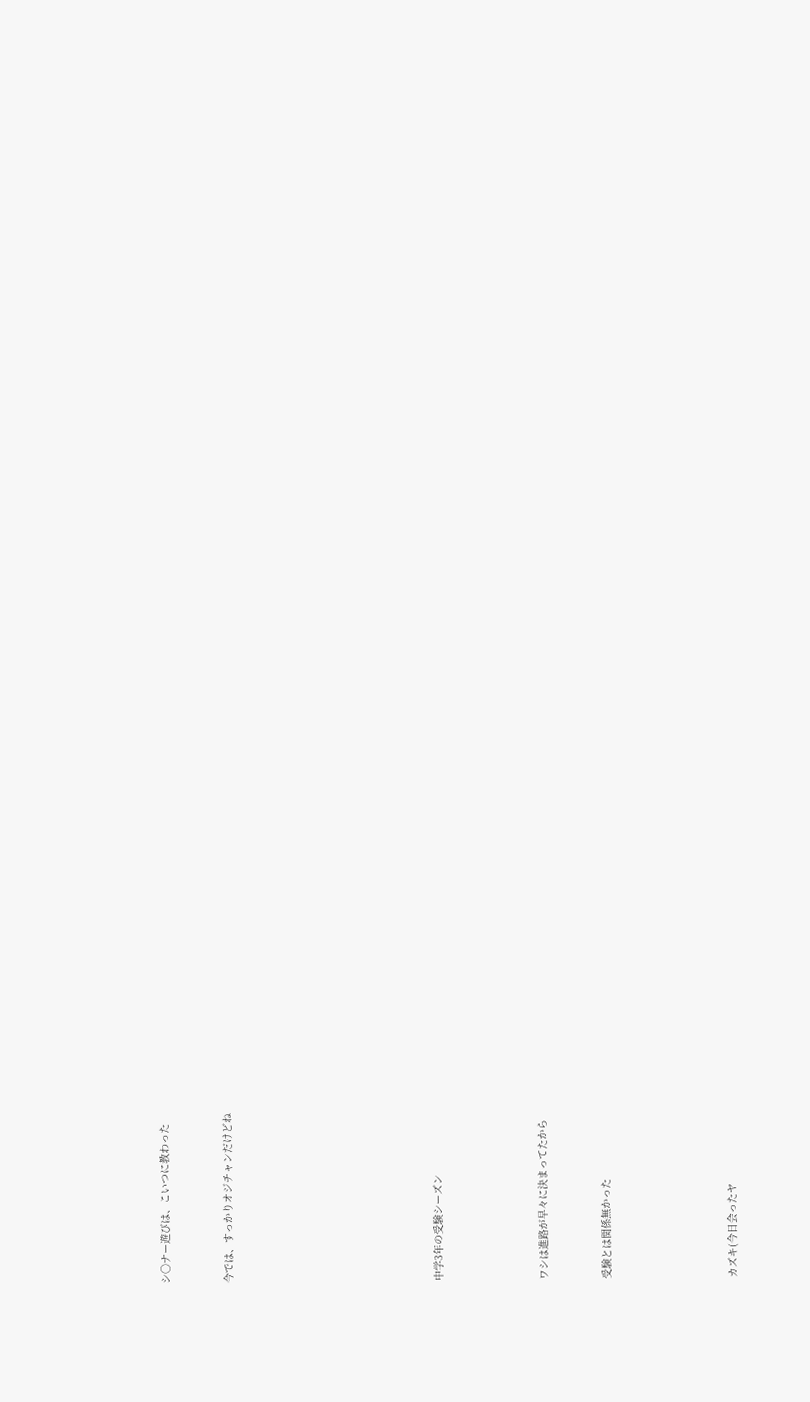シ〇ナー遊びは、こいつに教わった


今では、すっかりオジチャンだけどね









中学3年の受験シーズン




ワシは進路が早々に決まってたから


受験とは関係無かった





カズキ(今日会ったヤ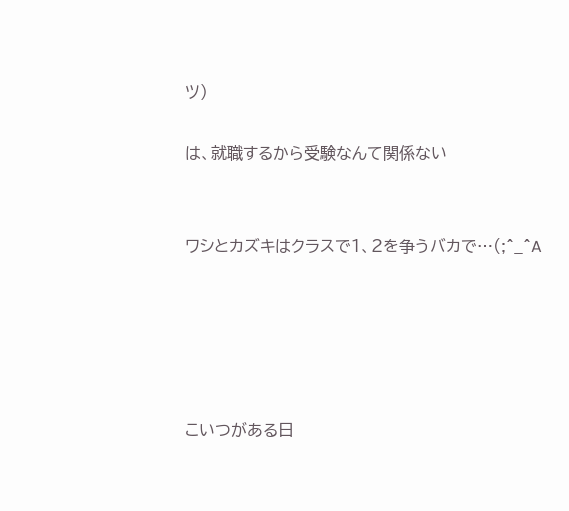ツ)

は、就職するから受験なんて関係ない


ワシとカズキはクラスで1、2を争うバカで…(;^_^A





こいつがある日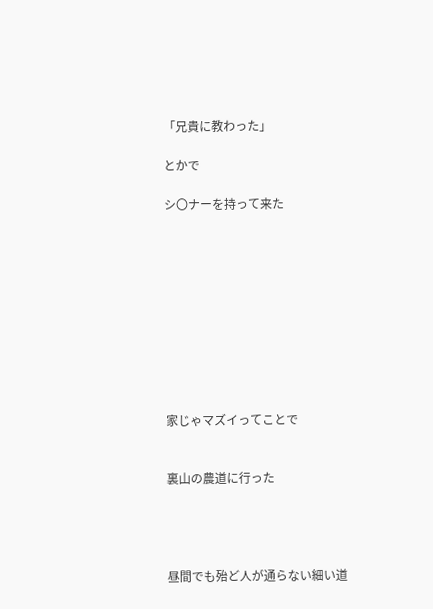「兄貴に教わった」

とかで

シ〇ナーを持って来た










家じゃマズイってことで


裏山の農道に行った




昼間でも殆ど人が通らない細い道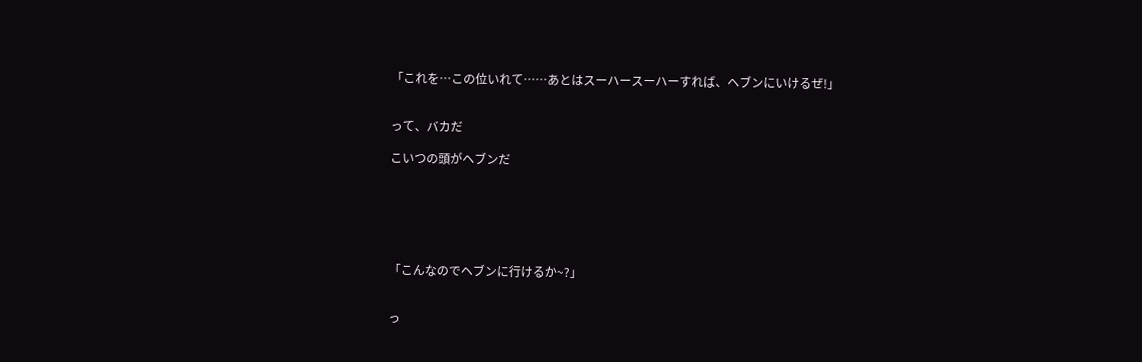「これを…この位いれて……あとはスーハースーハーすれば、ヘブンにいけるぜ!」


って、バカだ

こいつの頭がヘブンだ






「こんなのでヘブンに行けるか~?」


っ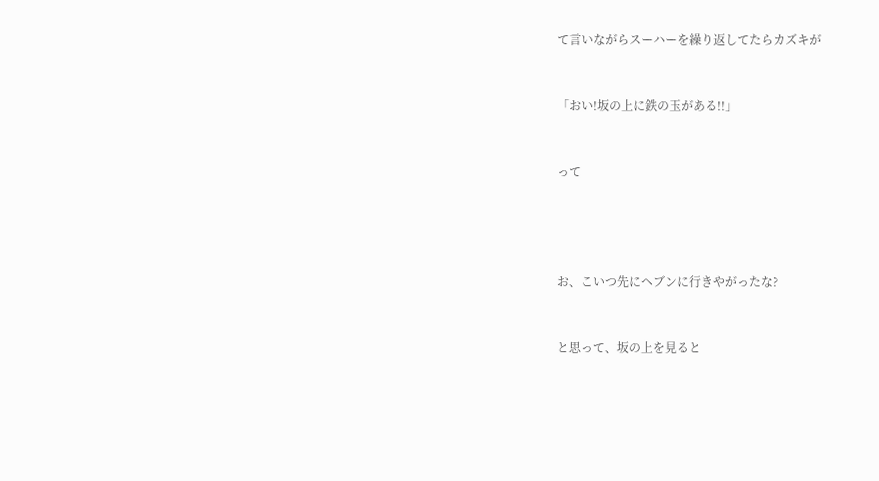て言いながらスーハーを繰り返してたらカズキが


「おい!坂の上に鉄の玉がある!!」


って




お、こいつ先にヘブンに行きやがったな?


と思って、坂の上を見ると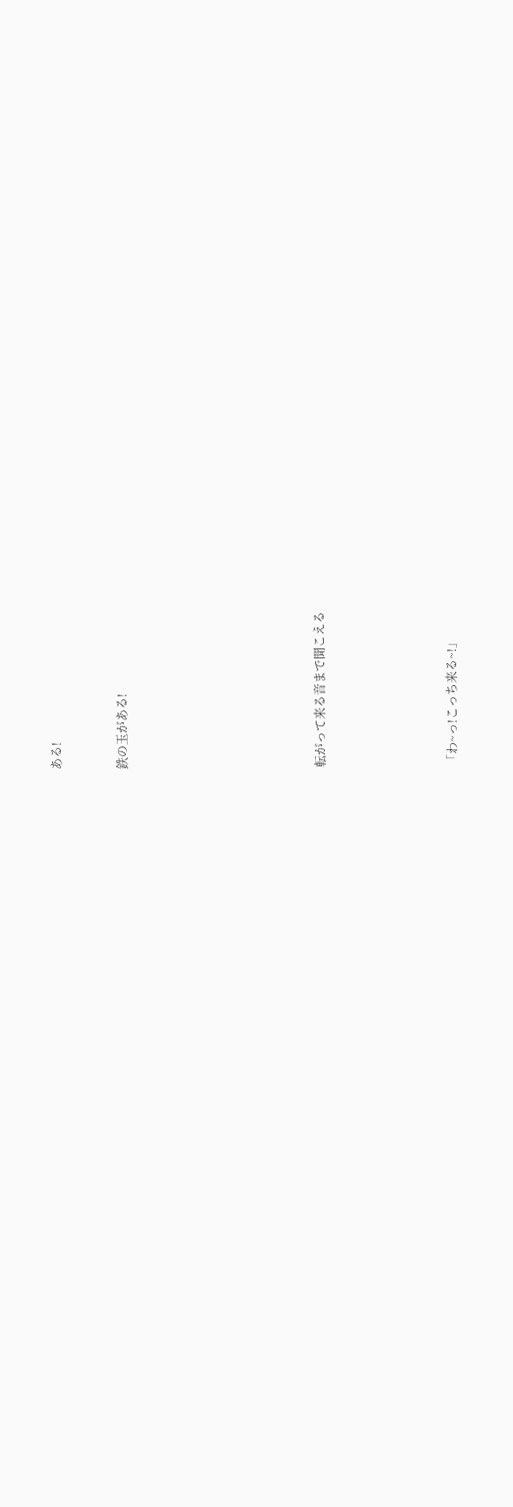ある!


鉄の玉がある!








転がって来る音まで聞こえる





「わ~っ!こっち来る~!」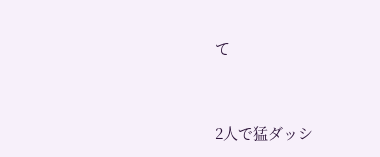て




2人で猛ダッシ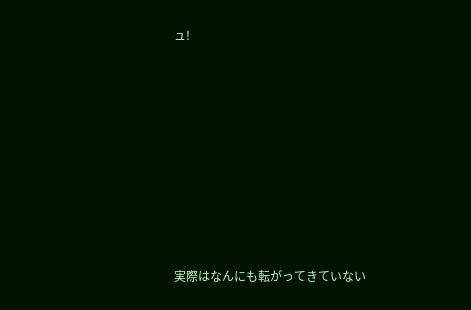ュ!








実際はなんにも転がってきていない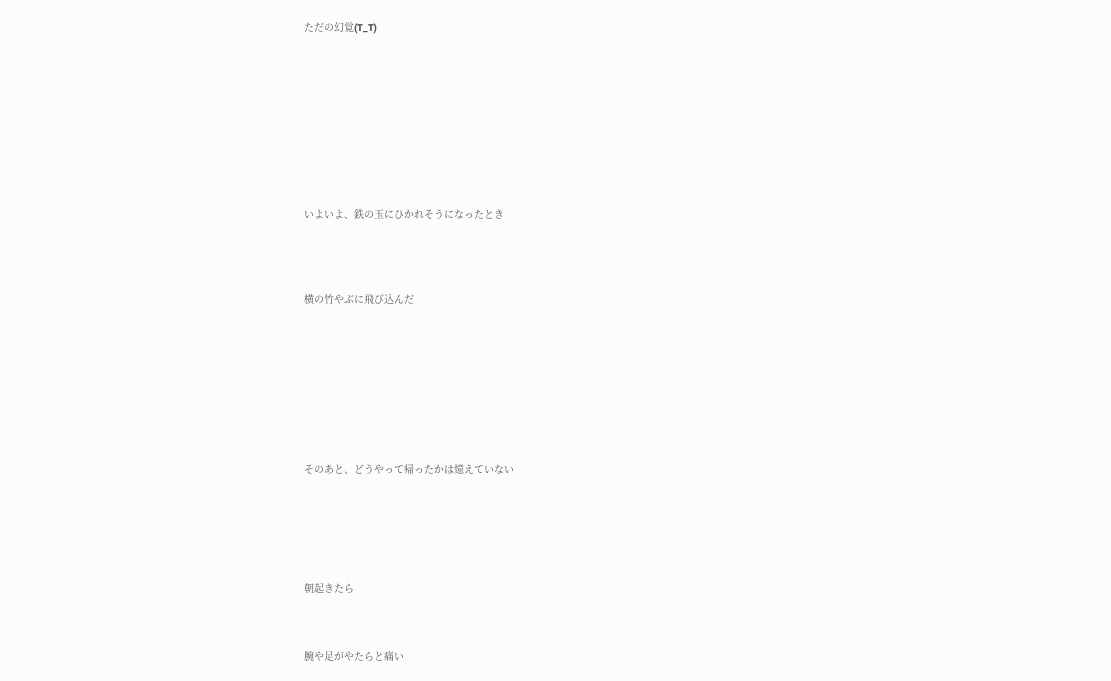ただの幻覚(T_T)










いよいよ、鉄の玉にひかれそうになったとき




横の竹やぶに飛び込んだ









そのあと、どうやって帰ったかは憶えていない






朝起きたら



腕や足がやたらと痛い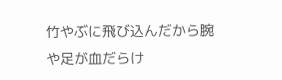竹やぶに飛び込んだから腕や足が血だらけ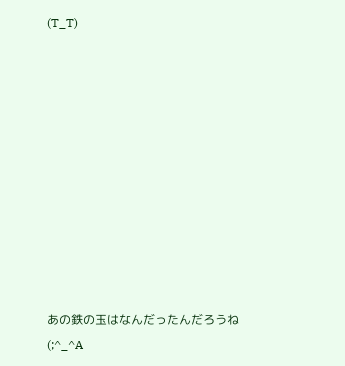(T_T)











あの鉄の玉はなんだったんだろうね(;^_^A